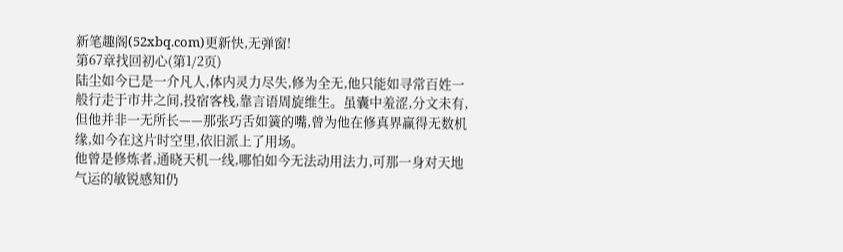新笔趣阁(52xbq.com)更新快,无弹窗!
第67章找回初心(第1/2页)
陆尘如今已是一介凡人,体内灵力尽失,修为全无,他只能如寻常百姓一般行走于市井之间,投宿客栈,靠言语周旋维生。虽囊中羞涩,分文未有,但他并非一无所长——那张巧舌如簧的嘴,曾为他在修真界赢得无数机缘,如今在这片时空里,依旧派上了用场。
他曾是修炼者,通晓天机一线,哪怕如今无法动用法力,可那一身对天地气运的敏锐感知仍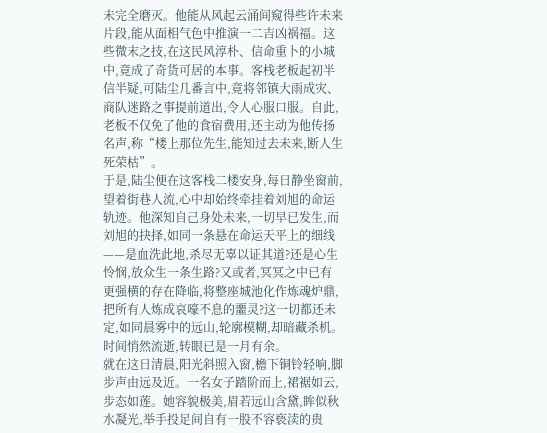未完全磨灭。他能从风起云涌间窥得些许未来片段,能从面相气色中推演一二吉凶祸福。这些微末之技,在这民风淳朴、信命重卜的小城中,竟成了奇货可居的本事。客栈老板起初半信半疑,可陆尘几番言中,竟将邻镇大雨成灾、商队迷路之事提前道出,令人心服口服。自此,老板不仅免了他的食宿费用,还主动为他传扬名声,称“楼上那位先生,能知过去未来,断人生死荣枯”。
于是,陆尘便在这客栈二楼安身,每日静坐窗前,望着街巷人流,心中却始终牵挂着刘旭的命运轨迹。他深知自己身处未来,一切早已发生,而刘旭的抉择,如同一条悬在命运天平上的细线——是血洗此地,杀尽无辜以证其道?还是心生怜悯,放众生一条生路?又或者,冥冥之中已有更强横的存在降临,将整座城池化作炼魂炉鼎,把所有人炼成哀嚎不息的噩灵?这一切都还未定,如同晨雾中的远山,轮廓模糊,却暗藏杀机。时间悄然流逝,转眼已是一月有余。
就在这日清晨,阳光斜照入窗,檐下铜铃轻响,脚步声由远及近。一名女子踏阶而上,裙裾如云,步态如莲。她容貌极美,眉若远山含黛,眸似秋水凝光,举手投足间自有一股不容亵渎的贵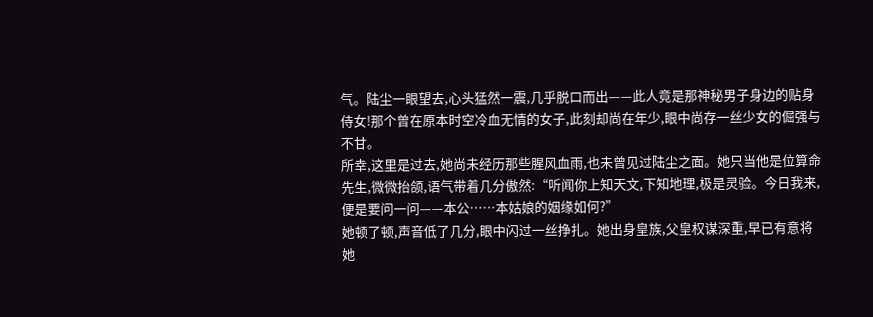气。陆尘一眼望去,心头猛然一震,几乎脱口而出——此人竟是那神秘男子身边的贴身侍女!那个曾在原本时空冷血无情的女子,此刻却尚在年少,眼中尚存一丝少女的倔强与不甘。
所幸,这里是过去,她尚未经历那些腥风血雨,也未曾见过陆尘之面。她只当他是位算命先生,微微抬颌,语气带着几分傲然:“听闻你上知天文,下知地理,极是灵验。今日我来,便是要问一问——本公……本姑娘的姻缘如何?”
她顿了顿,声音低了几分,眼中闪过一丝挣扎。她出身皇族,父皇权谋深重,早已有意将她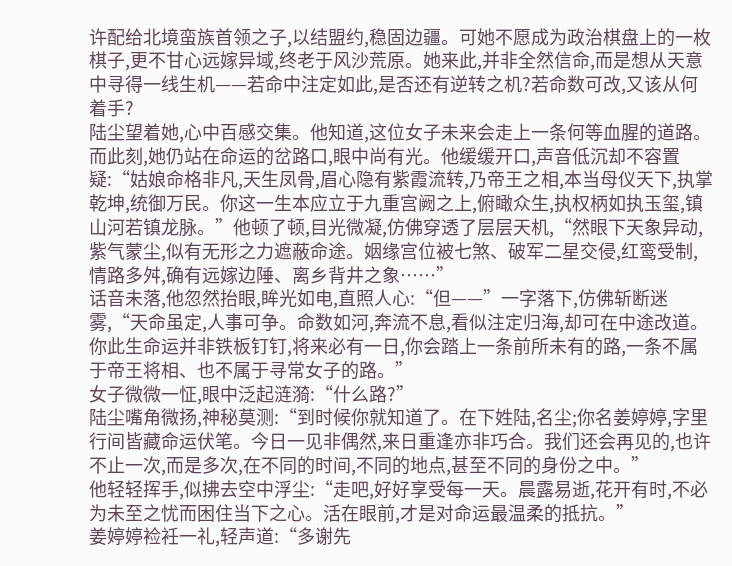许配给北境蛮族首领之子,以结盟约,稳固边疆。可她不愿成为政治棋盘上的一枚棋子,更不甘心远嫁异域,终老于风沙荒原。她来此,并非全然信命,而是想从天意中寻得一线生机——若命中注定如此,是否还有逆转之机?若命数可改,又该从何着手?
陆尘望着她,心中百感交集。他知道,这位女子未来会走上一条何等血腥的道路。而此刻,她仍站在命运的岔路口,眼中尚有光。他缓缓开口,声音低沉却不容置疑:“姑娘命格非凡,天生凤骨,眉心隐有紫霞流转,乃帝王之相,本当母仪天下,执掌乾坤,统御万民。你这一生本应立于九重宫阙之上,俯瞰众生,执权柄如执玉玺,镇山河若镇龙脉。”他顿了顿,目光微凝,仿佛穿透了层层天机,“然眼下天象异动,紫气蒙尘,似有无形之力遮蔽命途。姻缘宫位被七煞、破军二星交侵,红鸾受制,情路多舛,确有远嫁边陲、离乡背井之象……”
话音未落,他忽然抬眼,眸光如电,直照人心:“但——”一字落下,仿佛斩断迷雾,“天命虽定,人事可争。命数如河,奔流不息,看似注定归海,却可在中途改道。你此生命运并非铁板钉钉,将来必有一日,你会踏上一条前所未有的路,一条不属于帝王将相、也不属于寻常女子的路。”
女子微微一怔,眼中泛起涟漪:“什么路?”
陆尘嘴角微扬,神秘莫测:“到时候你就知道了。在下姓陆,名尘;你名姜婷婷,字里行间皆藏命运伏笔。今日一见非偶然,来日重逢亦非巧合。我们还会再见的,也许不止一次,而是多次,在不同的时间,不同的地点,甚至不同的身份之中。”
他轻轻挥手,似拂去空中浮尘:“走吧,好好享受每一天。晨露易逝,花开有时,不必为未至之忧而困住当下之心。活在眼前,才是对命运最温柔的抵抗。”
姜婷婷裣衽一礼,轻声道:“多谢先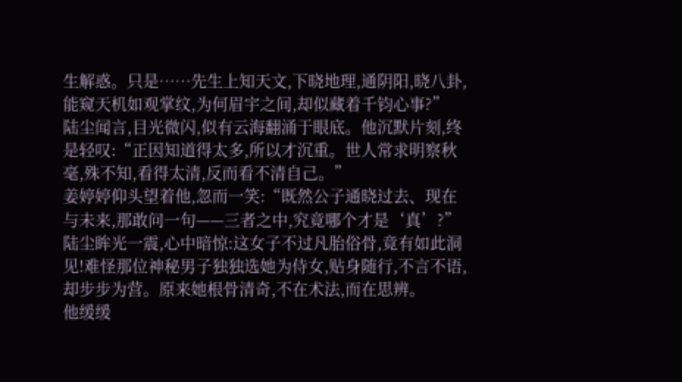生解惑。只是……先生上知天文,下晓地理,通阴阳,晓八卦,能窥天机如观掌纹,为何眉宇之间,却似藏着千钧心事?”
陆尘闻言,目光微闪,似有云海翻涌于眼底。他沉默片刻,终是轻叹:“正因知道得太多,所以才沉重。世人常求明察秋毫,殊不知,看得太清,反而看不清自己。”
姜婷婷仰头望着他,忽而一笑:“既然公子通晓过去、现在与未来,那敢问一句——三者之中,究竟哪个才是‘真’?”
陆尘眸光一震,心中暗惊:这女子不过凡胎俗骨,竟有如此洞见!难怪那位神秘男子独独选她为侍女,贴身随行,不言不语,却步步为营。原来她根骨清奇,不在术法,而在思辨。
他缓缓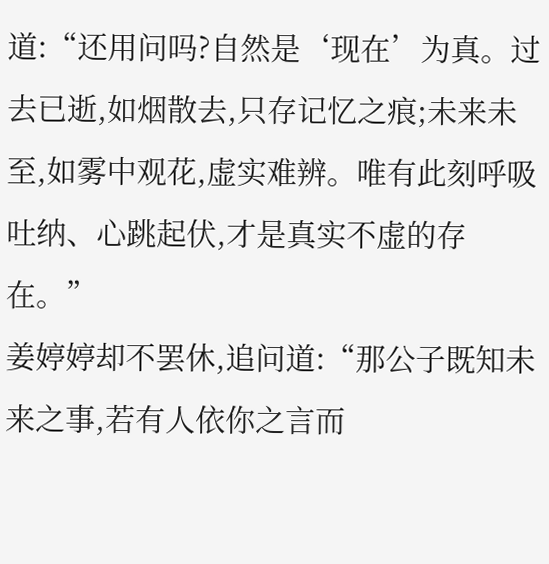道:“还用问吗?自然是‘现在’为真。过去已逝,如烟散去,只存记忆之痕;未来未至,如雾中观花,虚实难辨。唯有此刻呼吸吐纳、心跳起伏,才是真实不虚的存在。”
姜婷婷却不罢休,追问道:“那公子既知未来之事,若有人依你之言而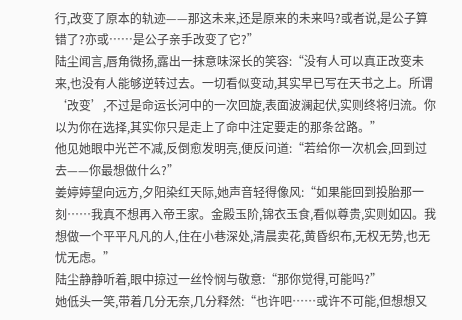行,改变了原本的轨迹——那这未来,还是原来的未来吗?或者说,是公子算错了?亦或……是公子亲手改变了它?”
陆尘闻言,唇角微扬,露出一抹意味深长的笑容:“没有人可以真正改变未来,也没有人能够逆转过去。一切看似变动,其实早已写在天书之上。所谓‘改变’,不过是命运长河中的一次回旋,表面波澜起伏,实则终将归流。你以为你在选择,其实你只是走上了命中注定要走的那条岔路。”
他见她眼中光芒不减,反倒愈发明亮,便反问道:“若给你一次机会,回到过去——你最想做什么?”
姜婷婷望向远方,夕阳染红天际,她声音轻得像风:“如果能回到投胎那一刻……我真不想再入帝王家。金殿玉阶,锦衣玉食,看似尊贵,实则如囚。我想做一个平平凡凡的人,住在小巷深处,清晨卖花,黄昏织布,无权无势,也无忧无虑。”
陆尘静静听着,眼中掠过一丝怜悯与敬意:“那你觉得,可能吗?”
她低头一笑,带着几分无奈,几分释然:“也许吧……或许不可能,但想想又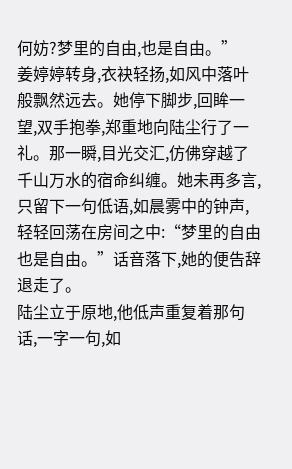何妨?梦里的自由,也是自由。”
姜婷婷转身,衣袂轻扬,如风中落叶般飘然远去。她停下脚步,回眸一望,双手抱拳,郑重地向陆尘行了一礼。那一瞬,目光交汇,仿佛穿越了千山万水的宿命纠缠。她未再多言,只留下一句低语,如晨雾中的钟声,轻轻回荡在房间之中:“梦里的自由也是自由。”话音落下,她的便告辞退走了。
陆尘立于原地,他低声重复着那句话,一字一句,如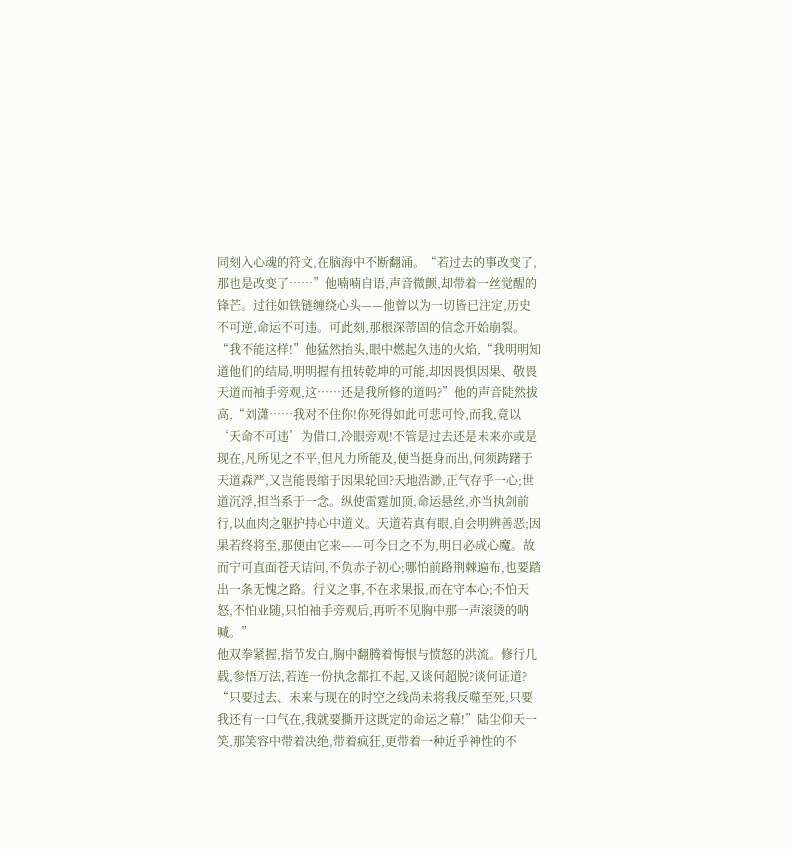同刻入心魂的符文,在脑海中不断翻涌。“若过去的事改变了,那也是改变了……”他喃喃自语,声音微颤,却带着一丝觉醒的锋芒。过往如铁链缠绕心头——他曾以为一切皆已注定,历史不可逆,命运不可违。可此刻,那根深蒂固的信念开始崩裂。
“我不能这样!”他猛然抬头,眼中燃起久违的火焰,“我明明知道他们的结局,明明握有扭转乾坤的可能,却因畏惧因果、敬畏天道而袖手旁观,这……还是我所修的道吗?”他的声音陡然拔高,“刘潇……我对不住你!你死得如此可悲可怜,而我,竟以‘天命不可违’为借口,冷眼旁观!不管是过去还是未来亦或是现在,凡所见之不平,但凡力所能及,便当挺身而出,何须踌躇于天道森严,又岂能畏缩于因果轮回?天地浩渺,正气存乎一心;世道沉浮,担当系于一念。纵使雷霆加顶,命运悬丝,亦当执剑前行,以血肉之躯护持心中道义。天道若真有眼,自会明辨善恶;因果若终将至,那便由它来——可今日之不为,明日必成心魔。故而宁可直面苍天诘问,不负赤子初心;哪怕前路荆棘遍布,也要踏出一条无愧之路。行义之事,不在求果报,而在守本心;不怕天怒,不怕业随,只怕袖手旁观后,再听不见胸中那一声滚烫的呐喊。”
他双拳紧握,指节发白,胸中翻腾着悔恨与愤怒的洪流。修行几载,参悟万法,若连一份执念都扛不起,又谈何超脱?谈何证道?
“只要过去、未来与现在的时空之线尚未将我反噬至死,只要我还有一口气在,我就要撕开这既定的命运之幕!”陆尘仰天一笑,那笑容中带着决绝,带着疯狂,更带着一种近乎神性的不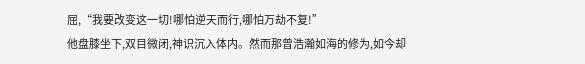屈,“我要改变这一切!哪怕逆天而行,哪怕万劫不复!”
他盘膝坐下,双目微闭,神识沉入体内。然而那曾浩瀚如海的修为,如今却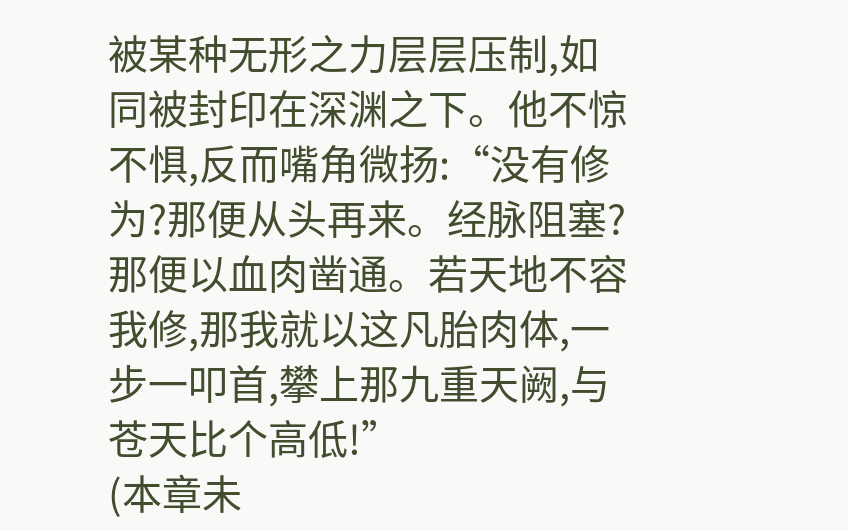被某种无形之力层层压制,如同被封印在深渊之下。他不惊不惧,反而嘴角微扬:“没有修为?那便从头再来。经脉阻塞?那便以血肉凿通。若天地不容我修,那我就以这凡胎肉体,一步一叩首,攀上那九重天阙,与苍天比个高低!”
(本章未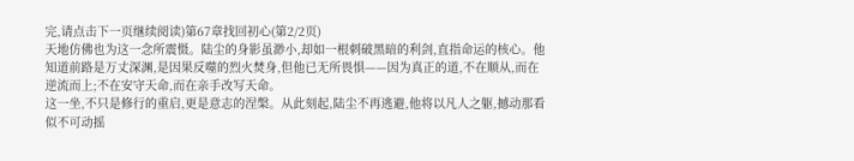完,请点击下一页继续阅读)第67章找回初心(第2/2页)
天地仿佛也为这一念所震慑。陆尘的身影虽渺小,却如一根刺破黑暗的利剑,直指命运的核心。他知道前路是万丈深渊,是因果反噬的烈火焚身,但他已无所畏惧——因为真正的道,不在顺从,而在逆流而上;不在安守天命,而在亲手改写天命。
这一坐,不只是修行的重启,更是意志的涅槃。从此刻起,陆尘不再逃避,他将以凡人之躯,撼动那看似不可动摇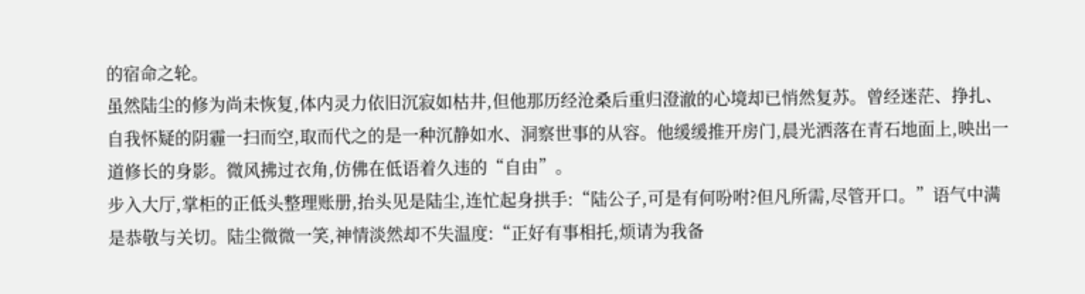的宿命之轮。
虽然陆尘的修为尚未恢复,体内灵力依旧沉寂如枯井,但他那历经沧桑后重归澄澈的心境却已悄然复苏。曾经迷茫、挣扎、自我怀疑的阴霾一扫而空,取而代之的是一种沉静如水、洞察世事的从容。他缓缓推开房门,晨光洒落在青石地面上,映出一道修长的身影。微风拂过衣角,仿佛在低语着久违的“自由”。
步入大厅,掌柜的正低头整理账册,抬头见是陆尘,连忙起身拱手:“陆公子,可是有何吩咐?但凡所需,尽管开口。”语气中满是恭敬与关切。陆尘微微一笑,神情淡然却不失温度:“正好有事相托,烦请为我备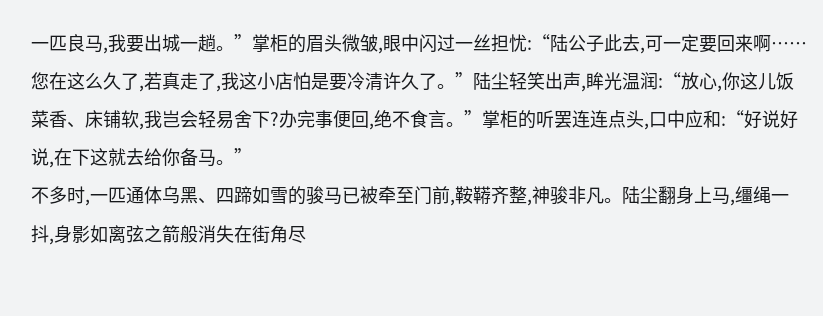一匹良马,我要出城一趟。”掌柜的眉头微皱,眼中闪过一丝担忧:“陆公子此去,可一定要回来啊……您在这么久了,若真走了,我这小店怕是要冷清许久了。”陆尘轻笑出声,眸光温润:“放心,你这儿饭菜香、床铺软,我岂会轻易舍下?办完事便回,绝不食言。”掌柜的听罢连连点头,口中应和:“好说好说,在下这就去给你备马。”
不多时,一匹通体乌黑、四蹄如雪的骏马已被牵至门前,鞍鞯齐整,神骏非凡。陆尘翻身上马,缰绳一抖,身影如离弦之箭般消失在街角尽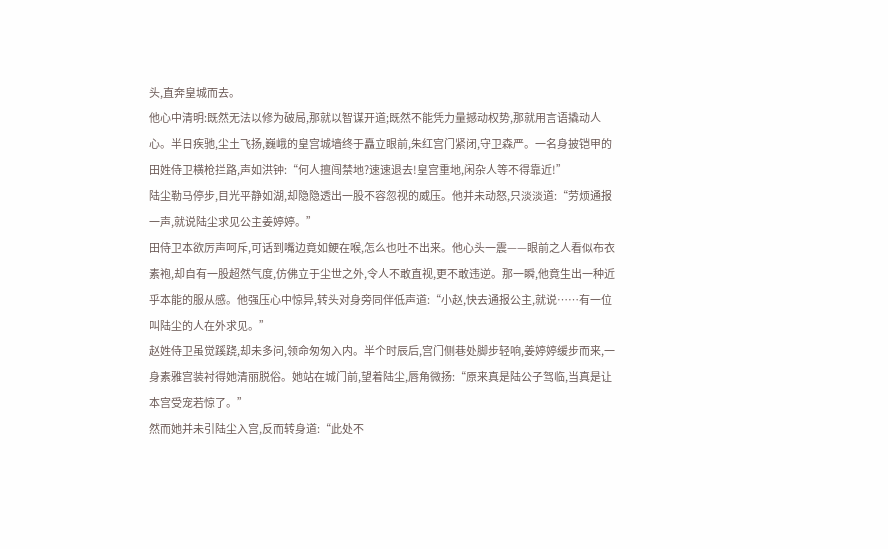头,直奔皇城而去。
他心中清明:既然无法以修为破局,那就以智谋开道;既然不能凭力量撼动权势,那就用言语撬动人心。半日疾驰,尘土飞扬,巍峨的皇宫城墙终于矗立眼前,朱红宫门紧闭,守卫森严。一名身披铠甲的田姓侍卫横枪拦路,声如洪钟:“何人擅闯禁地?速速退去!皇宫重地,闲杂人等不得靠近!”
陆尘勒马停步,目光平静如湖,却隐隐透出一股不容忽视的威压。他并未动怒,只淡淡道:“劳烦通报一声,就说陆尘求见公主姜婷婷。”
田侍卫本欲厉声呵斥,可话到嘴边竟如鲠在喉,怎么也吐不出来。他心头一震——眼前之人看似布衣素袍,却自有一股超然气度,仿佛立于尘世之外,令人不敢直视,更不敢违逆。那一瞬,他竟生出一种近乎本能的服从感。他强压心中惊异,转头对身旁同伴低声道:“小赵,快去通报公主,就说……有一位叫陆尘的人在外求见。”
赵姓侍卫虽觉蹊跷,却未多问,领命匆匆入内。半个时辰后,宫门侧巷处脚步轻响,姜婷婷缓步而来,一身素雅宫装衬得她清丽脱俗。她站在城门前,望着陆尘,唇角微扬:“原来真是陆公子驾临,当真是让本宫受宠若惊了。”
然而她并未引陆尘入宫,反而转身道:“此处不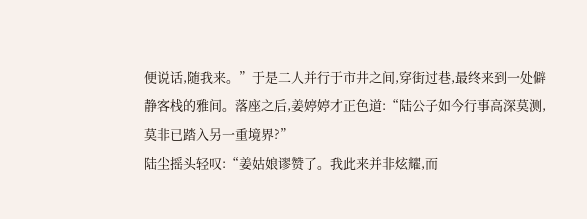便说话,随我来。”于是二人并行于市井之间,穿街过巷,最终来到一处僻静客栈的雅间。落座之后,姜婷婷才正色道:“陆公子如今行事高深莫测,莫非已踏入另一重境界?”
陆尘摇头轻叹:“姜姑娘谬赞了。我此来并非炫耀,而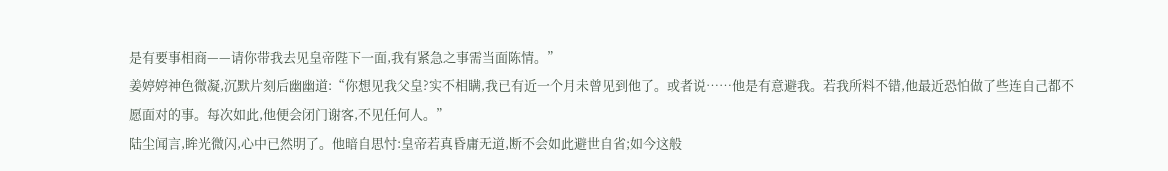是有要事相商——请你带我去见皇帝陛下一面,我有紧急之事需当面陈情。”
姜婷婷神色微凝,沉默片刻后幽幽道:“你想见我父皇?实不相瞒,我已有近一个月未曾见到他了。或者说……他是有意避我。若我所料不错,他最近恐怕做了些连自己都不愿面对的事。每次如此,他便会闭门谢客,不见任何人。”
陆尘闻言,眸光微闪,心中已然明了。他暗自思忖:皇帝若真昏庸无道,断不会如此避世自省;如今这般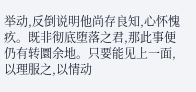举动,反倒说明他尚存良知,心怀愧疚。既非彻底堕落之君,那此事便仍有转圜余地。只要能见上一面,以理服之,以情动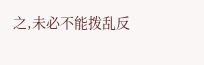之,未必不能拨乱反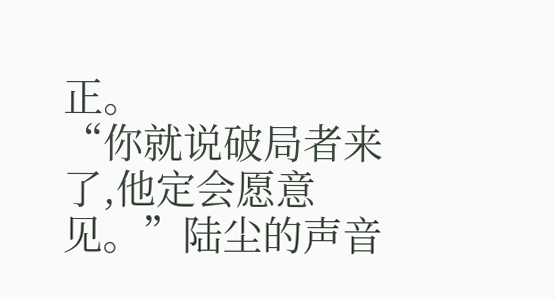正。
“你就说破局者来了,他定会愿意见。”陆尘的声音